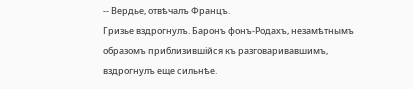-- Вердье, отвѣчалъ Францъ.
Гризье вздрогнулъ. Баронъ фонъ-Родахъ, незамѣтнымъ образомъ приблизившійся къ разговаривавшимъ, вздрогнулъ еще сильнѣе.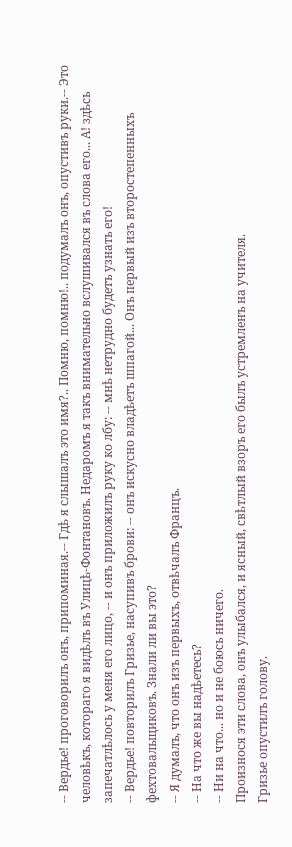-- Вердье! проговорилъ онъ, припоминая.-- Гдѣ я слышалъ это имя?.. Помню, помню!.. подумалъ онъ, опустивъ руки.-- Это человѣкъ, котораго я видѣлъ въ Улицѣ-Фонтановъ. Недаромъ я такъ внимательно вслушивался въ слова его... А! здѣсь запечатлѣлось у меня его лицо, -- и онъ приложилъ руку ко лбу: -- мнѣ нетрудно будетъ узнать его!
-- Вердье! повторилъ Гризье, насупивъ брови: -- онъ искусно владѣетъ шпагой... Онъ первый изъ второстепенныхъ фехтовальщиковъ. Знали ли вы это?
-- Я думалъ, что онъ изъ первыхъ, отвѣчалъ Францъ.
-- На что же вы надѣетесь?
-- Ни на что... но и не боюсь ничего.
Произнося эти слова, онъ улыбался, и ясный, свѣтлый взоръ его былъ устремленъ на учителя.
Гризье опустилъ голову.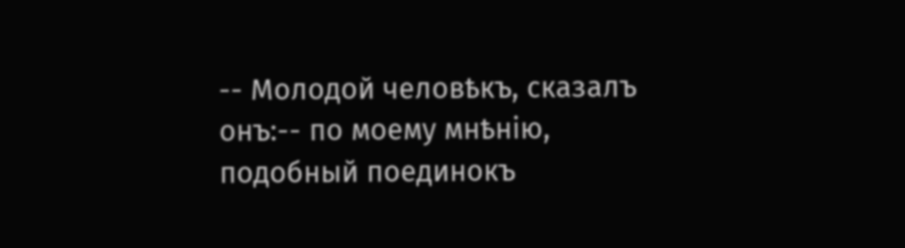-- Молодой человѣкъ, сказалъ онъ:-- по моему мнѣнію, подобный поединокъ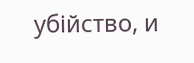убійство, и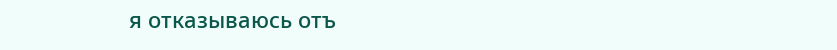я отказываюсь отъ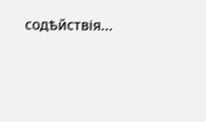содѣйствія...